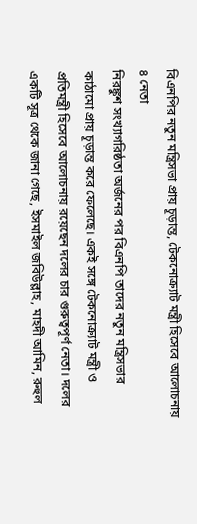বিএনপির নতুন মন্ত্রিসভা প্রায় চূড়ান্ত, টেকনোক্র্যাট মন্ত্রী হিসেবে আলোচনায় ৪ নেতা
নিরঙ্কুশ সংখ্যাগরিষ্ঠতা অর্জনের পর বিএনপি তাদের নতুন মন্ত্রিসভার কাঠামো প্রায় চূড়ান্ত করে ফেলেছে। একই সঙ্গে টেকনোক্র্যাট মন্ত্রী ও প্রতিমন্ত্রী হিসেবে আলোচনায় রয়েছেন দলের চার গুরুত্বপূর্ণ নেতা। দলের একটি সূত্র থেকে জানা গেছে, ইসমাইল জবিউল্লাহ, মাহদী আমিন, রুহুল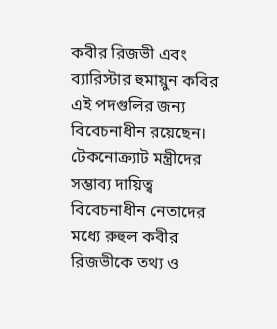কবীর রিজভী এবং ব্যারিস্টার হুমায়ুন কবির এই পদগুলির জন্য বিবেচনাধীন রয়েছেন।
টেকনোক্র্যাট মন্ত্রীদের সম্ভাব্য দায়িত্ব
বিবেচনাধীন নেতাদের মধ্যে রুহুল কবীর রিজভীকে তথ্য ও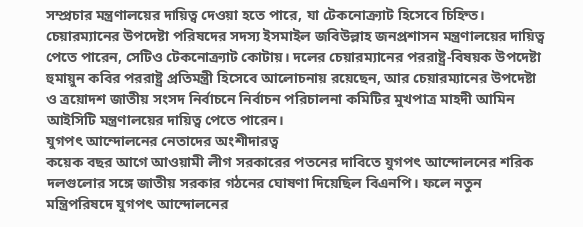সম্প্রচার মন্ত্রণালয়ের দায়িত্ব দেওয়া হতে পারে, যা টেকনোক্র্যাট হিসেবে চিহ্নিত। চেয়ারম্যানের উপদেষ্টা পরিষদের সদস্য ইসমাইল জবিউল্লাহ জনপ্রশাসন মন্ত্রণালয়ের দায়িত্ব পেতে পারেন, সেটিও টেকনোক্র্যাট কোটায়। দলের চেয়ারম্যানের পররাষ্ট্র-বিষয়ক উপদেষ্টা হুমায়ুন কবির পররাষ্ট্র প্রতিমন্ত্রী হিসেবে আলোচনায় রয়েছেন, আর চেয়ারম্যানের উপদেষ্টা ও ত্রয়োদশ জাতীয় সংসদ নির্বাচনে নির্বাচন পরিচালনা কমিটির মুখপাত্র মাহদী আমিন আইসিটি মন্ত্রণালয়ের দায়িত্ব পেতে পারেন।
যুগপৎ আন্দোলনের নেতাদের অংশীদারত্ব
কয়েক বছর আগে আওয়ামী লীগ সরকারের পতনের দাবিতে যুগপৎ আন্দোলনের শরিক দলগুলোর সঙ্গে জাতীয় সরকার গঠনের ঘোষণা দিয়েছিল বিএনপি। ফলে নতুন মন্ত্রিপরিষদে যুগপৎ আন্দোলনের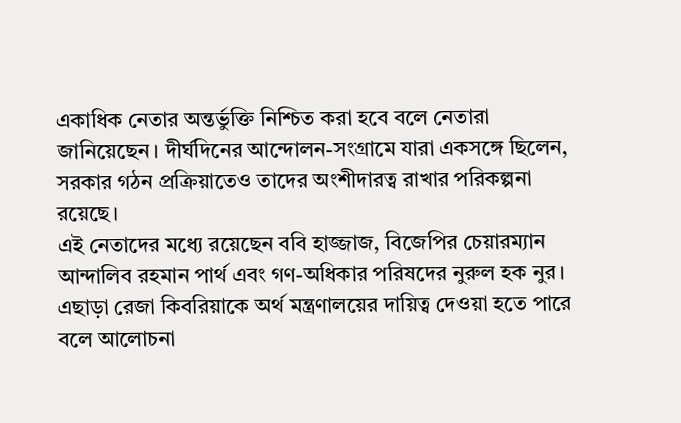একাধিক নেতার অন্তর্ভুক্তি নিশ্চিত করা হবে বলে নেতারা জানিয়েছেন। দীর্ঘদিনের আন্দোলন-সংগ্রামে যারা একসঙ্গে ছিলেন, সরকার গঠন প্রক্রিয়াতেও তাদের অংশীদারত্ব রাখার পরিকল্পনা রয়েছে।
এই নেতাদের মধ্যে রয়েছেন ববি হাজ্জাজ, বিজেপির চেয়ারম্যান আন্দালিব রহমান পার্থ এবং গণ-অধিকার পরিষদের নুরুল হক নুর। এছাড়া রেজা কিবরিয়াকে অর্থ মন্ত্রণালয়ের দায়িত্ব দেওয়া হতে পারে বলে আলোচনা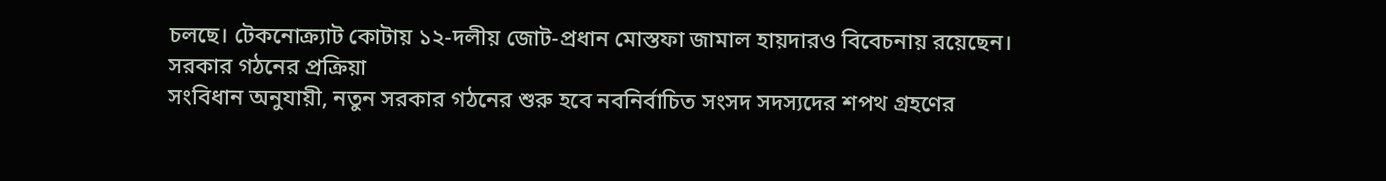চলছে। টেকনোক্র্যাট কোটায় ১২-দলীয় জোট-প্রধান মোস্তফা জামাল হায়দারও বিবেচনায় রয়েছেন।
সরকার গঠনের প্রক্রিয়া
সংবিধান অনুযায়ী, নতুন সরকার গঠনের শুরু হবে নবনির্বাচিত সংসদ সদস্যদের শপথ গ্রহণের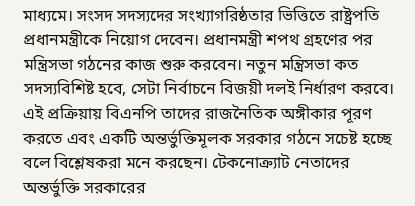মাধ্যমে। সংসদ সদস্যদের সংখ্যাগরিষ্ঠতার ভিত্তিতে রাষ্ট্রপতি প্রধানমন্ত্রীকে নিয়োগ দেবেন। প্রধানমন্ত্রী শপথ গ্রহণের পর মন্ত্রিসভা গঠনের কাজ শুরু করবেন। নতুন মন্ত্রিসভা কত সদস্যবিশিষ্ট হবে, সেটা নির্বাচনে বিজয়ী দলই নির্ধারণ করবে।
এই প্রক্রিয়ায় বিএনপি তাদের রাজনৈতিক অঙ্গীকার পূরণ করতে এবং একটি অন্তর্ভুক্তিমূলক সরকার গঠনে সচেষ্ট হচ্ছে বলে বিশ্লেষকরা মনে করছেন। টেকনোক্র্যাট নেতাদের অন্তর্ভুক্তি সরকারের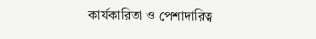কার্যকারিতা ও পেশাদারিত্ব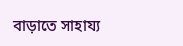বাড়াতে সাহায্য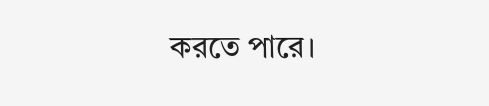করতে পারে।